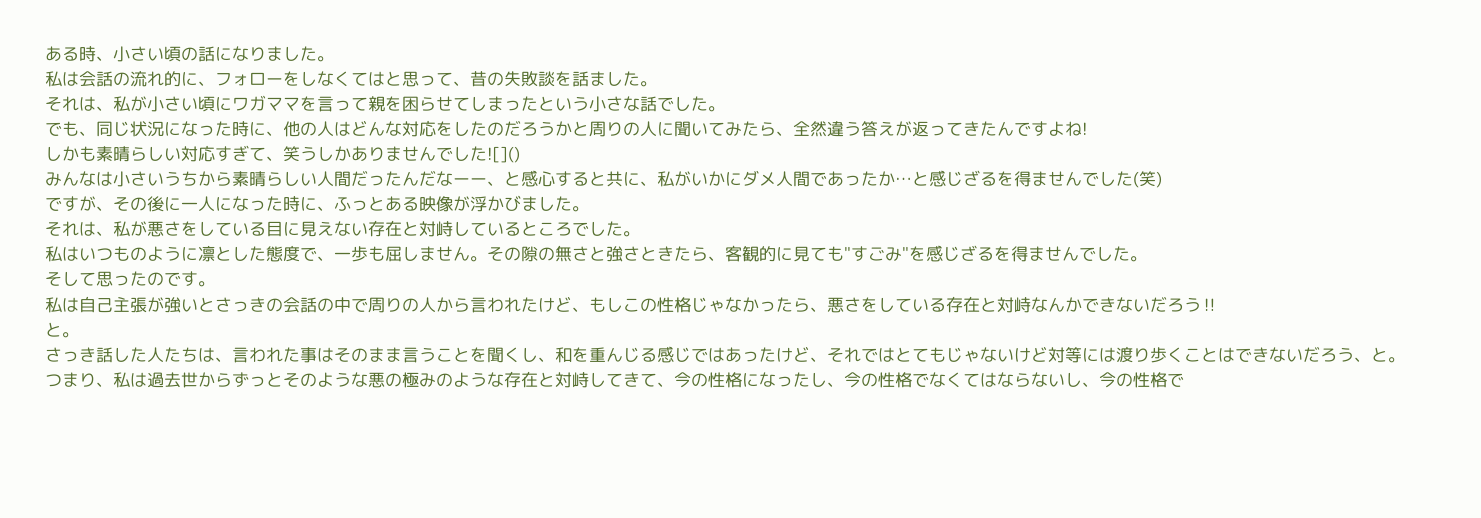ある時、小さい頃の話になりました。
私は会話の流れ的に、フォローをしなくてはと思って、昔の失敗談を話ました。
それは、私が小さい頃にワガママを言って親を困らせてしまったという小さな話でした。
でも、同じ状況になった時に、他の人はどんな対応をしたのだろうかと周りの人に聞いてみたら、全然違う答えが返ってきたんですよね!
しかも素晴らしい対応すぎて、笑うしかありませんでした![]()
みんなは小さいうちから素晴らしい人間だったんだなーー、と感心すると共に、私がいかにダメ人間であったか…と感じざるを得ませんでした(笑)
ですが、その後に一人になった時に、ふっとある映像が浮かびました。
それは、私が悪さをしている目に見えない存在と対峙しているところでした。
私はいつものように凛とした態度で、一歩も屈しません。その隙の無さと強さときたら、客観的に見ても"すごみ"を感じざるを得ませんでした。
そして思ったのです。
私は自己主張が強いとさっきの会話の中で周りの人から言われたけど、もしこの性格じゃなかったら、悪さをしている存在と対峙なんかできないだろう‼
と。
さっき話した人たちは、言われた事はそのまま言うことを聞くし、和を重んじる感じではあったけど、それではとてもじゃないけど対等には渡り歩くことはできないだろう、と。
つまり、私は過去世からずっとそのような悪の極みのような存在と対峙してきて、今の性格になったし、今の性格でなくてはならないし、今の性格で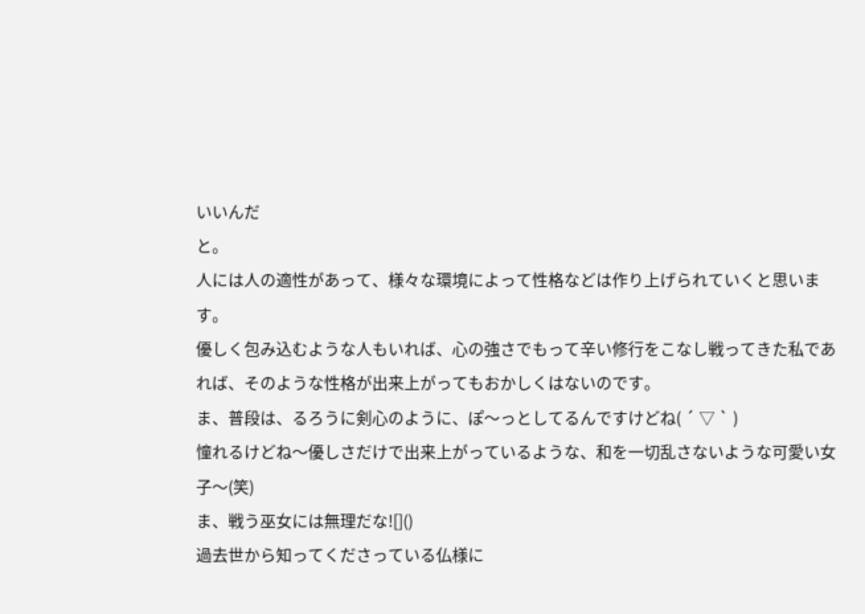いいんだ
と。
人には人の適性があって、様々な環境によって性格などは作り上げられていくと思います。
優しく包み込むような人もいれば、心の強さでもって辛い修行をこなし戦ってきた私であれば、そのような性格が出来上がってもおかしくはないのです。
ま、普段は、るろうに剣心のように、ぽ〜っとしてるんですけどね( ´ ▽ ` )
憧れるけどね〜優しさだけで出来上がっているような、和を一切乱さないような可愛い女子〜(笑)
ま、戦う巫女には無理だな![]()
過去世から知ってくださっている仏様に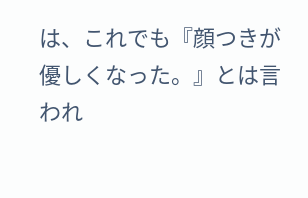は、これでも『顔つきが優しくなった。』とは言われ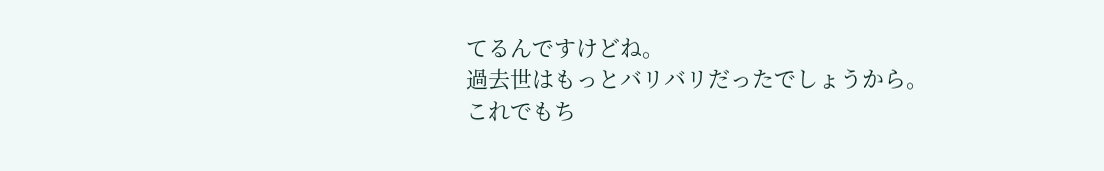てるんですけどね。
過去世はもっとバリバリだったでしょうから。
これでもち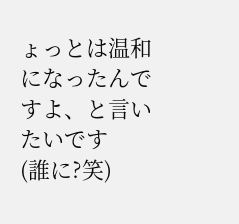ょっとは温和になったんですよ、と言いたいです
(誰に?笑)